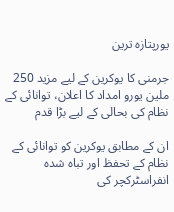یورپتازہ ترین

جرمنی کا یوکرین کے لیے مزید 250 ملین یورو امداد کا اعلان، توانائی کے نظام کی بحالی کے لیے بڑا قدم

ان کے مطابق یوکرین کو توانائی کے نظام کے تحفظ اور تباہ شدہ انفراسٹرکچر کی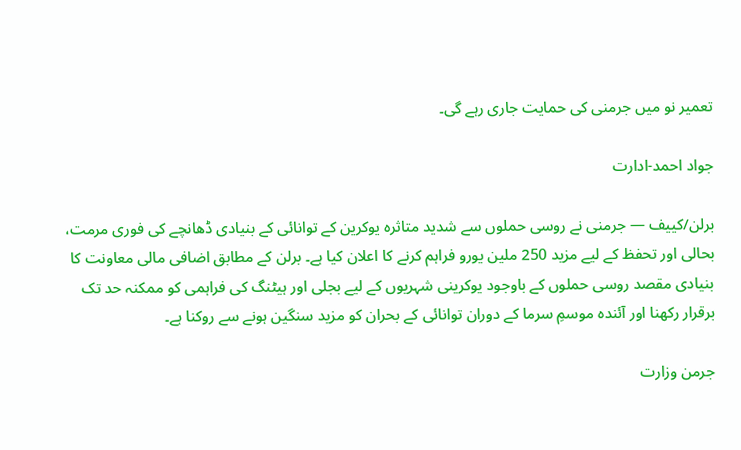تعمیر نو میں جرمنی کی حمایت جاری رہے گی۔

جواد احمد-ادارت

برلن/کییف — جرمنی نے روسی حملوں سے شدید متاثرہ یوکرین کے توانائی کے بنیادی ڈھانچے کی فوری مرمت، بحالی اور تحفظ کے لیے مزید 250 ملین یورو فراہم کرنے کا اعلان کیا ہے۔ برلن کے مطابق اضافی مالی معاونت کا بنیادی مقصد روسی حملوں کے باوجود یوکرینی شہریوں کے لیے بجلی اور ہیٹنگ کی فراہمی کو ممکنہ حد تک برقرار رکھنا اور آئندہ موسمِ سرما کے دوران توانائی کے بحران کو مزید سنگین ہونے سے روکنا ہے۔

جرمن وزارت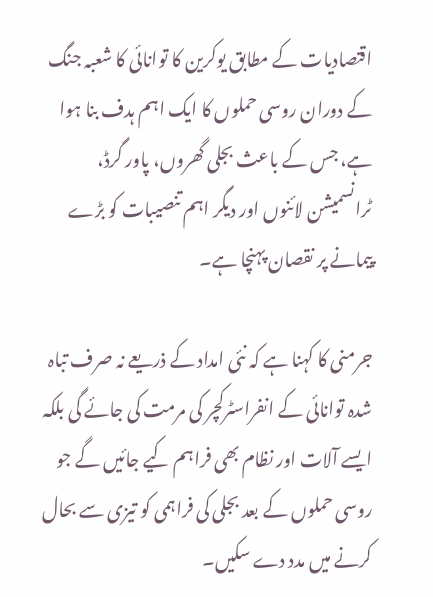اقتصادیات کے مطابق یوکرین کا توانائی کا شعبہ جنگ کے دوران روسی حملوں کا ایک اہم ہدف بنا ہوا ہے، جس کے باعث بجلی گھروں، پاور گرڈ، ٹرانسمیشن لائنوں اور دیگر اہم تنصیبات کو بڑے پیمانے پر نقصان پہنچا ہے۔

جرمنی کا کہنا ہے کہ نئی امداد کے ذریعے نہ صرف تباہ شدہ توانائی کے انفراسٹرکچر کی مرمت کی جائے گی بلکہ ایسے آلات اور نظام بھی فراہم کیے جائیں گے جو روسی حملوں کے بعد بجلی کی فراہمی کو تیزی سے بحال کرنے میں مدد دے سکیں۔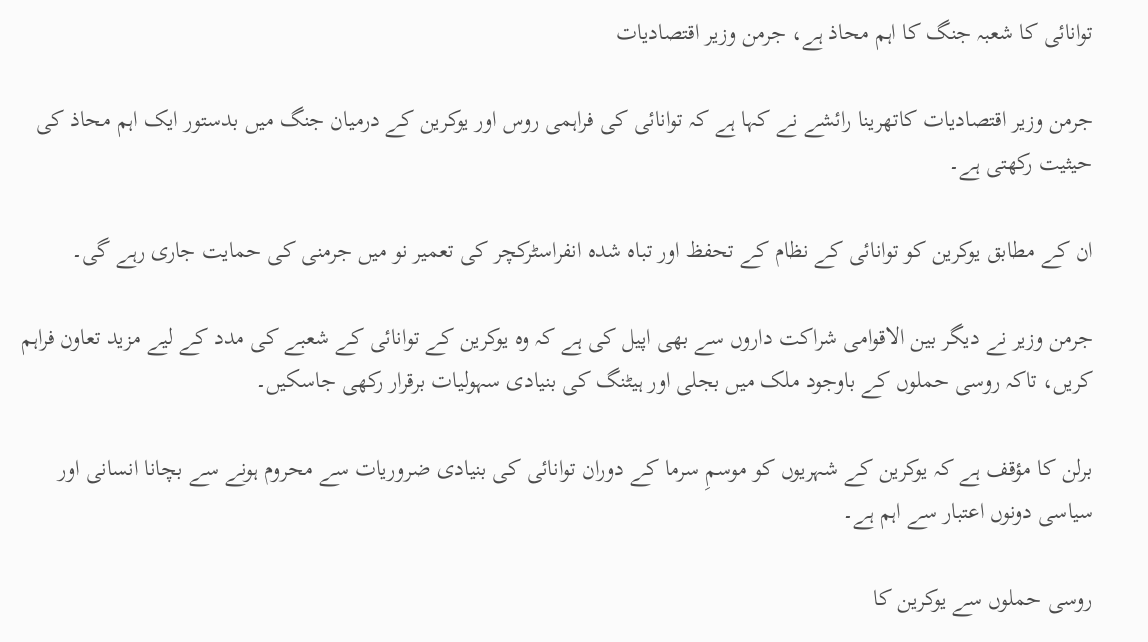توانائی کا شعبہ جنگ کا اہم محاذ ہے، جرمن وزیر اقتصادیات

جرمن وزیر اقتصادیات کاتھرینا رائشے نے کہا ہے کہ توانائی کی فراہمی روس اور یوکرین کے درمیان جنگ میں بدستور ایک اہم محاذ کی حیثیت رکھتی ہے۔

ان کے مطابق یوکرین کو توانائی کے نظام کے تحفظ اور تباہ شدہ انفراسٹرکچر کی تعمیر نو میں جرمنی کی حمایت جاری رہے گی۔

جرمن وزیر نے دیگر بین الاقوامی شراکت داروں سے بھی اپیل کی ہے کہ وہ یوکرین کے توانائی کے شعبے کی مدد کے لیے مزید تعاون فراہم کریں، تاکہ روسی حملوں کے باوجود ملک میں بجلی اور ہیٹنگ کی بنیادی سہولیات برقرار رکھی جاسکیں۔

برلن کا مؤقف ہے کہ یوکرین کے شہریوں کو موسمِ سرما کے دوران توانائی کی بنیادی ضروریات سے محروم ہونے سے بچانا انسانی اور سیاسی دونوں اعتبار سے اہم ہے۔

روسی حملوں سے یوکرین کا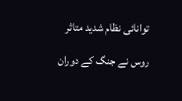توانائی نظام شدید متاثر

روس نے جنگ کے دوران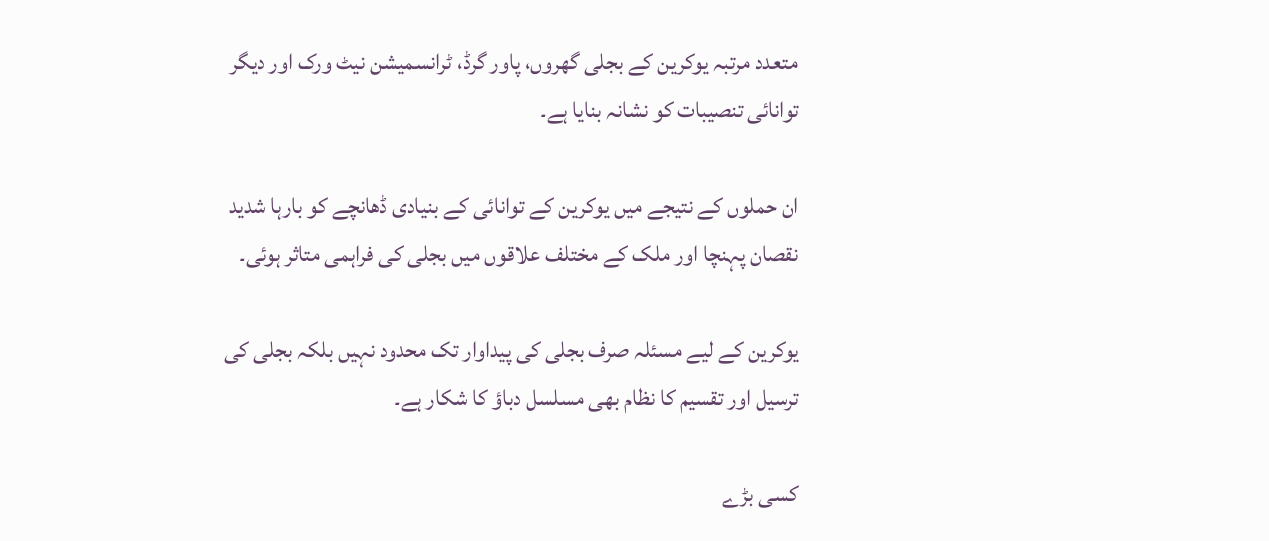متعدد مرتبہ یوکرین کے بجلی گھروں، پاور گرڈ، ٹرانسمیشن نیٹ ورک اور دیگر توانائی تنصیبات کو نشانہ بنایا ہے۔

ان حملوں کے نتیجے میں یوکرین کے توانائی کے بنیادی ڈھانچے کو بارہا شدید نقصان پہنچا اور ملک کے مختلف علاقوں میں بجلی کی فراہمی متاثر ہوئی۔

یوکرین کے لیے مسئلہ صرف بجلی کی پیداوار تک محدود نہیں بلکہ بجلی کی ترسیل اور تقسیم کا نظام بھی مسلسل دباؤ کا شکار ہے۔

کسی بڑے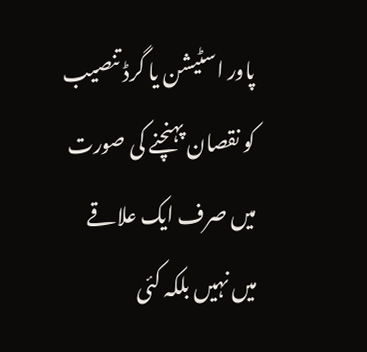پاور اسٹیشن یا گرڈ تنصیب کو نقصان پہنچنے کی صورت میں صرف ایک علاقے میں نہیں بلکہ کئی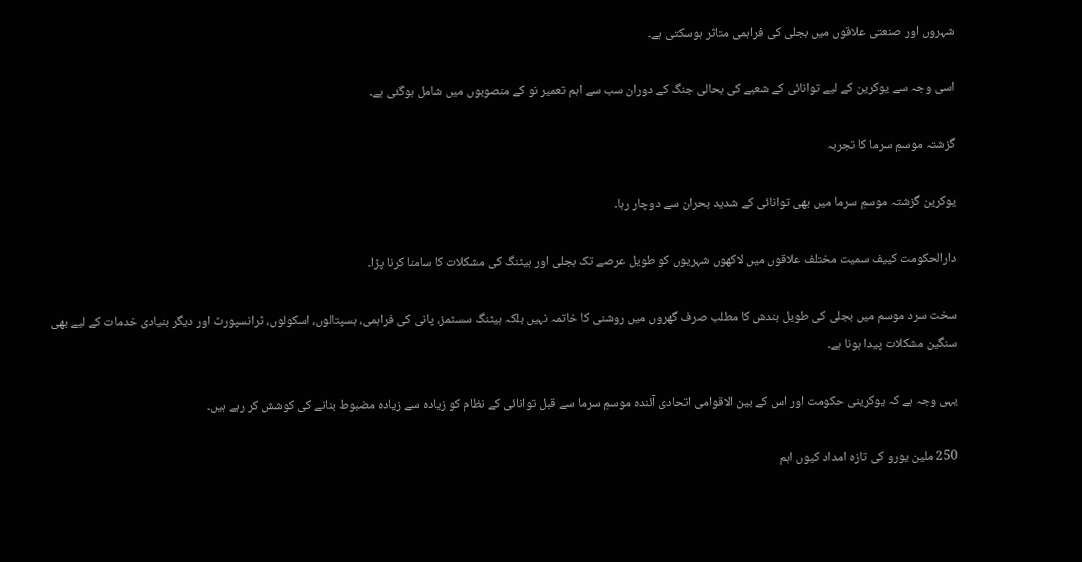شہروں اور صنعتی علاقوں میں بجلی کی فراہمی متاثر ہوسکتی ہے۔

اسی وجہ سے یوکرین کے لیے توانائی کے شعبے کی بحالی جنگ کے دوران سب سے اہم تعمیر نو کے منصوبوں میں شامل ہوگئی ہے۔

گزشتہ موسمِ سرما کا تجربہ

یوکرین گزشتہ موسمِ سرما میں بھی توانائی کے شدید بحران سے دوچار رہا۔

دارالحکومت کییف سمیت مختلف علاقوں میں لاکھوں شہریوں کو طویل عرصے تک بجلی اور ہیٹنگ کی مشکلات کا سامنا کرنا پڑا۔

سخت سرد موسم میں بجلی کی طویل بندش کا مطلب صرف گھروں میں روشنی کا خاتمہ نہیں بلکہ ہیٹنگ سسٹمز، پانی کی فراہمی، ہسپتالوں، اسکولوں، ٹرانسپورٹ اور دیگر بنیادی خدمات کے لیے بھی سنگین مشکلات پیدا ہونا ہے۔

یہی وجہ ہے کہ یوکرینی حکومت اور اس کے بین الاقوامی اتحادی آئندہ موسمِ سرما سے قبل توانائی کے نظام کو زیادہ سے زیادہ مضبوط بنانے کی کوشش کر رہے ہیں۔

250 ملین یورو کی تازہ امداد کیوں اہم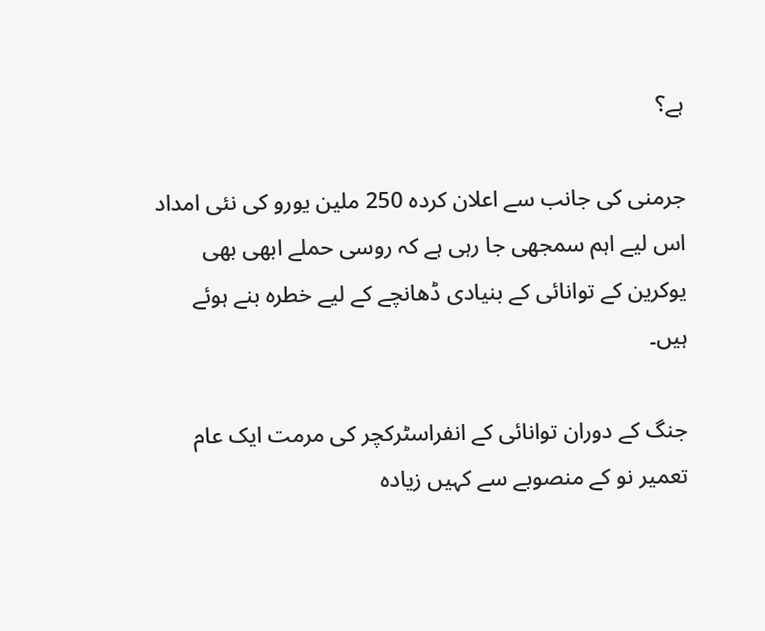ہے؟

جرمنی کی جانب سے اعلان کردہ 250 ملین یورو کی نئی امداد اس لیے اہم سمجھی جا رہی ہے کہ روسی حملے ابھی بھی یوکرین کے توانائی کے بنیادی ڈھانچے کے لیے خطرہ بنے ہوئے ہیں۔

جنگ کے دوران توانائی کے انفراسٹرکچر کی مرمت ایک عام تعمیر نو کے منصوبے سے کہیں زیادہ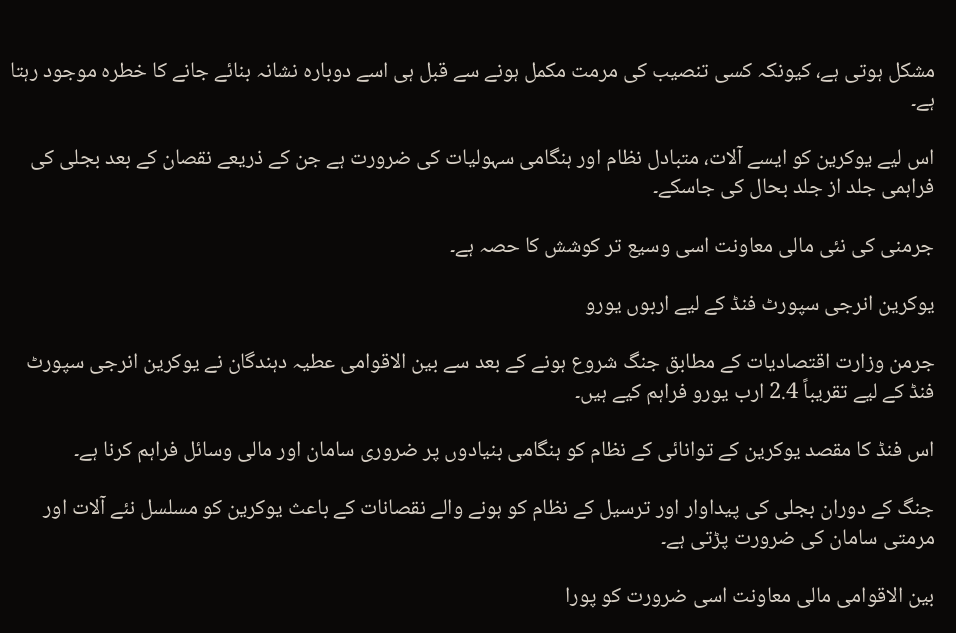مشکل ہوتی ہے، کیونکہ کسی تنصیب کی مرمت مکمل ہونے سے قبل ہی اسے دوبارہ نشانہ بنائے جانے کا خطرہ موجود رہتا ہے۔

اس لیے یوکرین کو ایسے آلات، متبادل نظام اور ہنگامی سہولیات کی ضرورت ہے جن کے ذریعے نقصان کے بعد بجلی کی فراہمی جلد از جلد بحال کی جاسکے۔

جرمنی کی نئی مالی معاونت اسی وسیع تر کوشش کا حصہ ہے۔

یوکرین انرجی سپورٹ فنڈ کے لیے اربوں یورو

جرمن وزارت اقتصادیات کے مطابق جنگ شروع ہونے کے بعد سے بین الاقوامی عطیہ دہندگان نے یوکرین انرجی سپورٹ فنڈ کے لیے تقریباً 2.4 ارب یورو فراہم کیے ہیں۔

اس فنڈ کا مقصد یوکرین کے توانائی کے نظام کو ہنگامی بنیادوں پر ضروری سامان اور مالی وسائل فراہم کرنا ہے۔

جنگ کے دوران بجلی کی پیداوار اور ترسیل کے نظام کو ہونے والے نقصانات کے باعث یوکرین کو مسلسل نئے آلات اور مرمتی سامان کی ضرورت پڑتی ہے۔

بین الاقوامی مالی معاونت اسی ضرورت کو پورا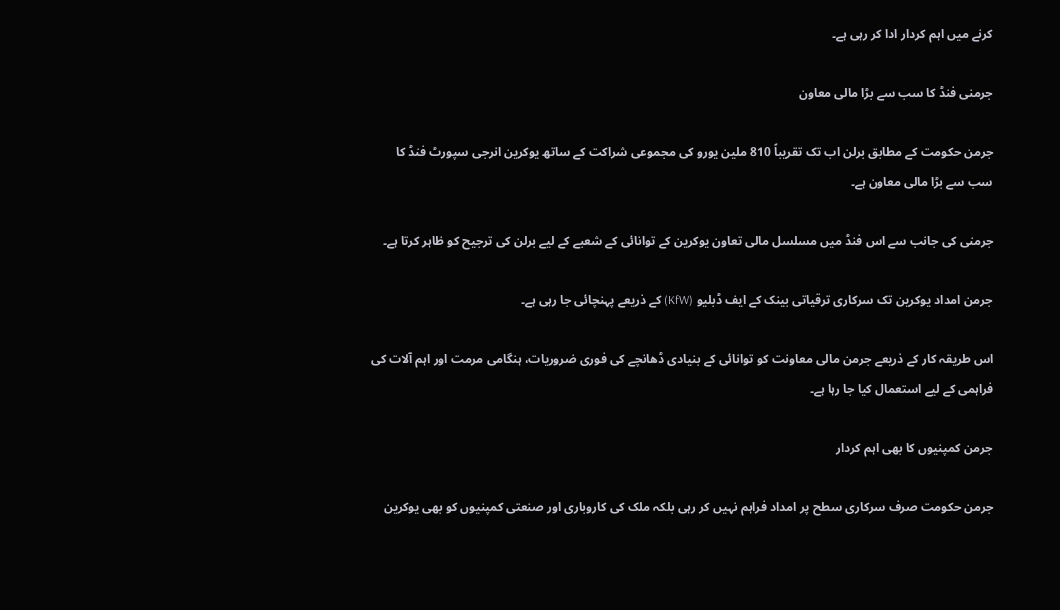کرنے میں اہم کردار ادا کر رہی ہے۔

جرمنی فنڈ کا سب سے بڑا مالی معاون

جرمن حکومت کے مطابق برلن اب تک تقریباً 810 ملین یورو کی مجموعی شراکت کے ساتھ یوکرین انرجی سپورٹ فنڈ کا سب سے بڑا مالی معاون ہے۔

جرمنی کی جانب سے اس فنڈ میں مسلسل مالی تعاون یوکرین کے توانائی کے شعبے کے لیے برلن کی ترجیح کو ظاہر کرتا ہے۔

جرمن امداد یوکرین تک سرکاری ترقیاتی بینک کے ایف ڈبلیو (KfW) کے ذریعے پہنچائی جا رہی ہے۔

اس طریقہ کار کے ذریعے جرمن مالی معاونت کو توانائی کے بنیادی ڈھانچے کی فوری ضروریات، ہنگامی مرمت اور اہم آلات کی فراہمی کے لیے استعمال کیا جا رہا ہے۔

جرمن کمپنیوں کا بھی اہم کردار

جرمن حکومت صرف سرکاری سطح پر امداد فراہم نہیں کر رہی بلکہ ملک کی کاروباری اور صنعتی کمپنیوں کو بھی یوکرین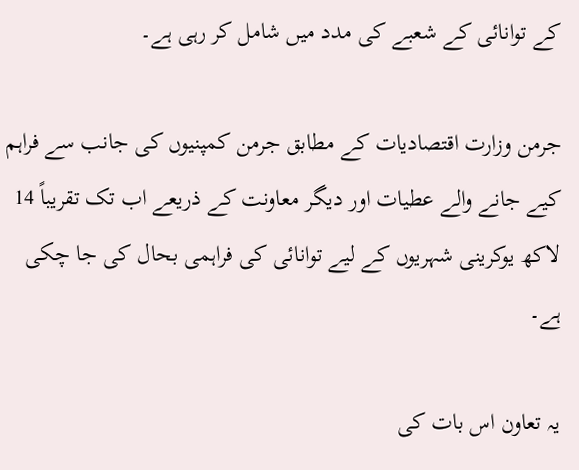کے توانائی کے شعبے کی مدد میں شامل کر رہی ہے۔

جرمن وزارت اقتصادیات کے مطابق جرمن کمپنیوں کی جانب سے فراہم کیے جانے والے عطیات اور دیگر معاونت کے ذریعے اب تک تقریباً 14 لاکھ یوکرینی شہریوں کے لیے توانائی کی فراہمی بحال کی جا چکی ہے۔

یہ تعاون اس بات کی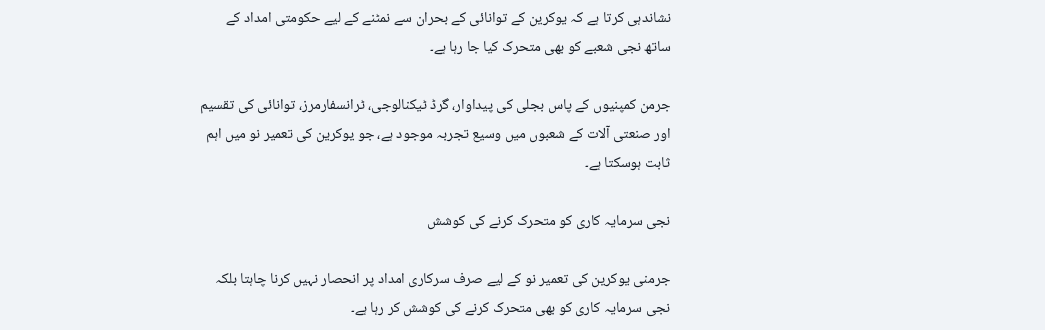نشاندہی کرتا ہے کہ یوکرین کے توانائی کے بحران سے نمٹنے کے لیے حکومتی امداد کے ساتھ نجی شعبے کو بھی متحرک کیا جا رہا ہے۔

جرمن کمپنیوں کے پاس بجلی کی پیداوار، گرڈ ٹیکنالوجی، ٹرانسفارمرز، توانائی کی تقسیم اور صنعتی آلات کے شعبوں میں وسیع تجربہ موجود ہے، جو یوکرین کی تعمیر نو میں اہم ثابت ہوسکتا ہے۔

نجی سرمایہ کاری کو متحرک کرنے کی کوشش

جرمنی یوکرین کی تعمیر نو کے لیے صرف سرکاری امداد پر انحصار نہیں کرنا چاہتا بلکہ نجی سرمایہ کاری کو بھی متحرک کرنے کی کوشش کر رہا ہے۔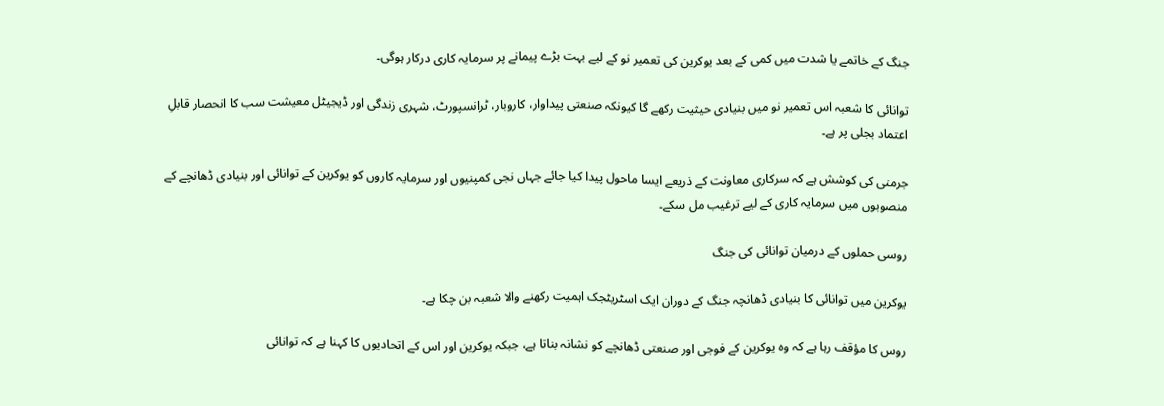جنگ کے خاتمے یا شدت میں کمی کے بعد یوکرین کی تعمیر نو کے لیے بہت بڑے پیمانے پر سرمایہ کاری درکار ہوگی۔

توانائی کا شعبہ اس تعمیر نو میں بنیادی حیثیت رکھے گا کیونکہ صنعتی پیداوار، کاروبار، ٹرانسپورٹ، شہری زندگی اور ڈیجیٹل معیشت سب کا انحصار قابلِ اعتماد بجلی پر ہے۔

جرمنی کی کوشش ہے کہ سرکاری معاونت کے ذریعے ایسا ماحول پیدا کیا جائے جہاں نجی کمپنیوں اور سرمایہ کاروں کو یوکرین کے توانائی اور بنیادی ڈھانچے کے منصوبوں میں سرمایہ کاری کے لیے ترغیب مل سکے۔

روسی حملوں کے درمیان توانائی کی جنگ

یوکرین میں توانائی کا بنیادی ڈھانچہ جنگ کے دوران ایک اسٹریٹجک اہمیت رکھنے والا شعبہ بن چکا ہے۔

روس کا مؤقف رہا ہے کہ وہ یوکرین کے فوجی اور صنعتی ڈھانچے کو نشانہ بناتا ہے، جبکہ یوکرین اور اس کے اتحادیوں کا کہنا ہے کہ توانائی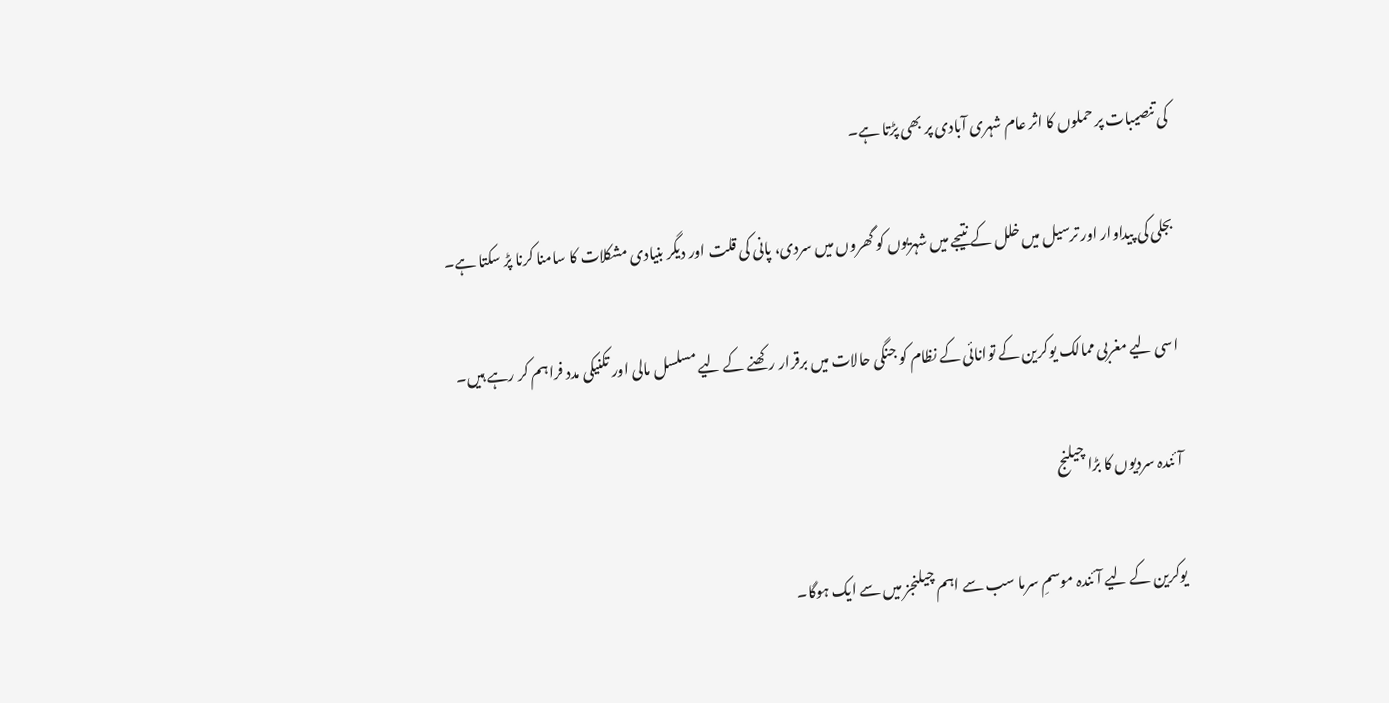کی تنصیبات پر حملوں کا اثر عام شہری آبادی پر بھی پڑتا ہے۔

بجلی کی پیداوار اور ترسیل میں خلل کے نتیجے میں شہریوں کو گھروں میں سردی، پانی کی قلت اور دیگر بنیادی مشکلات کا سامنا کرنا پڑ سکتا ہے۔

اسی لیے مغربی ممالک یوکرین کے توانائی کے نظام کو جنگی حالات میں برقرار رکھنے کے لیے مسلسل مالی اور تکنیکی مدد فراہم کر رہے ہیں۔

آئندہ سردیوں کا بڑا چیلنج

یوکرین کے لیے آئندہ موسمِ سرما سب سے اہم چیلنجز میں سے ایک ہوگا۔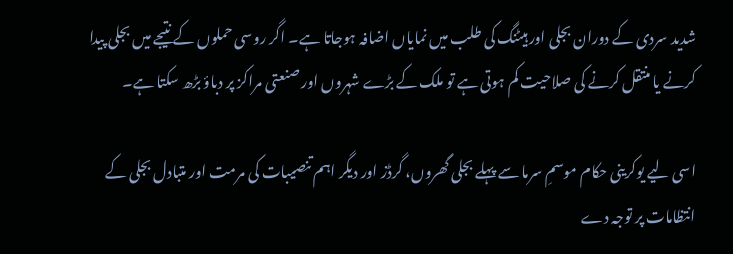شدید سردی کے دوران بجلی اور ہیٹنگ کی طلب میں نمایاں اضافہ ہوجاتا ہے۔ اگر روسی حملوں کے نتیجے میں بجلی پیدا کرنے یا منتقل کرنے کی صلاحیت کم ہوتی ہے تو ملک کے بڑے شہروں اور صنعتی مراکز پر دباؤ بڑھ سکتا ہے۔

اسی لیے یوکرینی حکام موسمِ سرما سے پہلے بجلی گھروں، گرڈز اور دیگر اہم تنصیبات کی مرمت اور متبادل بجلی کے انتظامات پر توجہ دے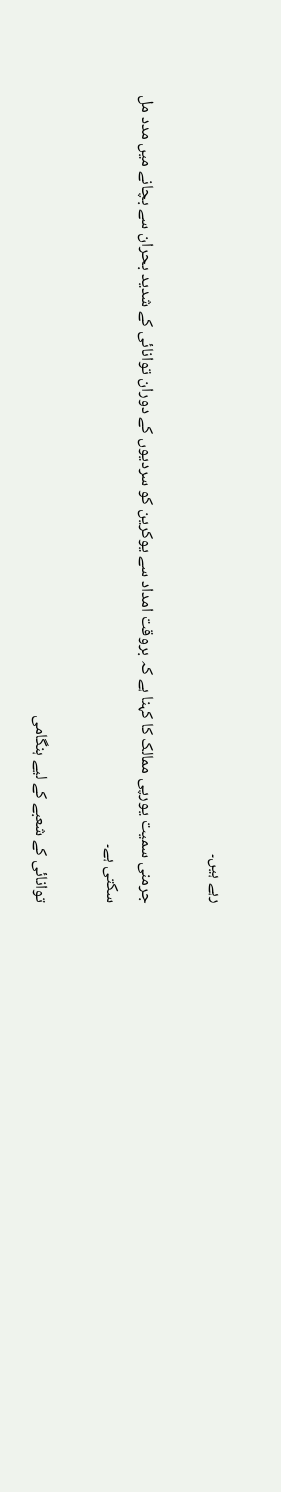رہے ہیں۔

جرمنی سمیت یورپی ممالک کا کہنا ہے کہ بروقت امداد سے یوکرین کو سردیوں کے دوران توانائی کے شدید بحران سے بچانے میں مدد مل سکتی ہے۔

توانائی کے شعبے کے لیے ہنگامی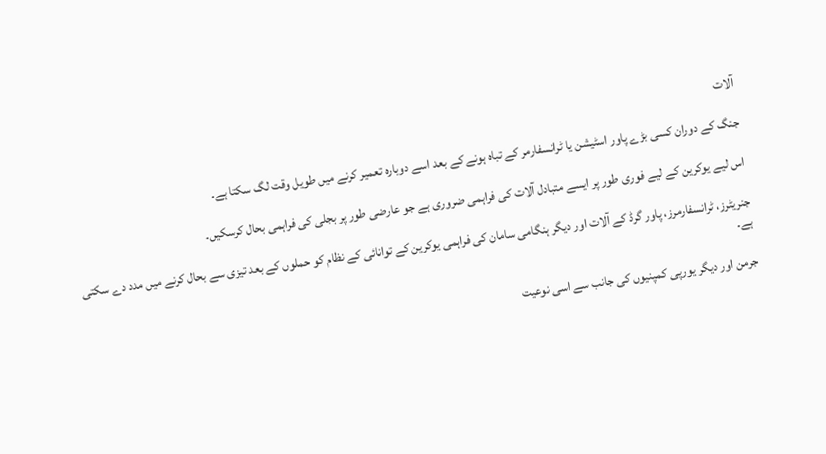آلات

جنگ کے دوران کسی بڑے پاور اسٹیشن یا ٹرانسفارمر کے تباہ ہونے کے بعد اسے دوبارہ تعمیر کرنے میں طویل وقت لگ سکتا ہے۔

اس لیے یوکرین کے لیے فوری طور پر ایسے متبادل آلات کی فراہمی ضروری ہے جو عارضی طور پر بجلی کی فراہمی بحال کرسکیں۔

جنریٹرز، ٹرانسفارمرز، پاور گرڈ کے آلات اور دیگر ہنگامی سامان کی فراہمی یوکرین کے توانائی کے نظام کو حملوں کے بعد تیزی سے بحال کرنے میں مدد دے سکتی ہے۔

جرمن اور دیگر یورپی کمپنیوں کی جانب سے اسی نوعیت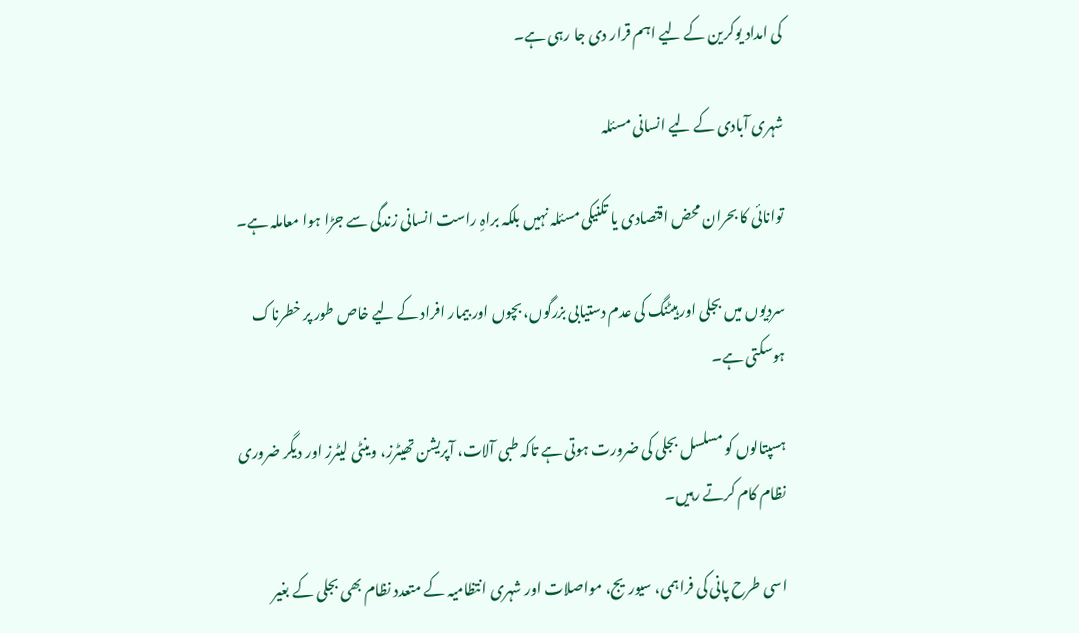کی امداد یوکرین کے لیے اہم قرار دی جا رہی ہے۔

شہری آبادی کے لیے انسانی مسئلہ

توانائی کا بحران محض اقتصادی یا تکنیکی مسئلہ نہیں بلکہ براہِ راست انسانی زندگی سے جڑا ہوا معاملہ ہے۔

سردیوں میں بجلی اور ہیٹنگ کی عدم دستیابی بزرگوں، بچوں اور بیمار افراد کے لیے خاص طور پر خطرناک ہوسکتی ہے۔

ہسپتالوں کو مسلسل بجلی کی ضرورت ہوتی ہے تاکہ طبی آلات، آپریشن تھیٹرز، وینٹی لیٹرز اور دیگر ضروری نظام کام کرتے رہیں۔

اسی طرح پانی کی فراہمی، سیوریج، مواصلات اور شہری انتظامیہ کے متعدد نظام بھی بجلی کے بغیر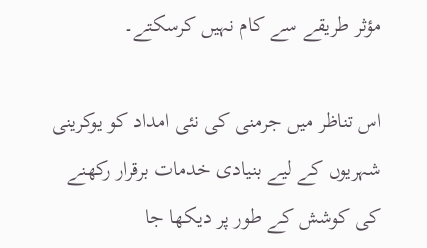مؤثر طریقے سے کام نہیں کرسکتے۔

اس تناظر میں جرمنی کی نئی امداد کو یوکرینی شہریوں کے لیے بنیادی خدمات برقرار رکھنے کی کوشش کے طور پر دیکھا جا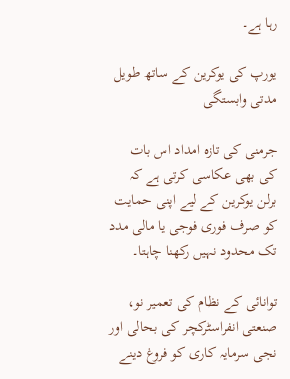رہا ہے۔

یورپ کی یوکرین کے ساتھ طویل مدتی وابستگی

جرمنی کی تازہ امداد اس بات کی بھی عکاسی کرتی ہے کہ برلن یوکرین کے لیے اپنی حمایت کو صرف فوری فوجی یا مالی مدد تک محدود نہیں رکھنا چاہتا۔

توانائی کے نظام کی تعمیر نو، صنعتی انفراسٹرکچر کی بحالی اور نجی سرمایہ کاری کو فروغ دینے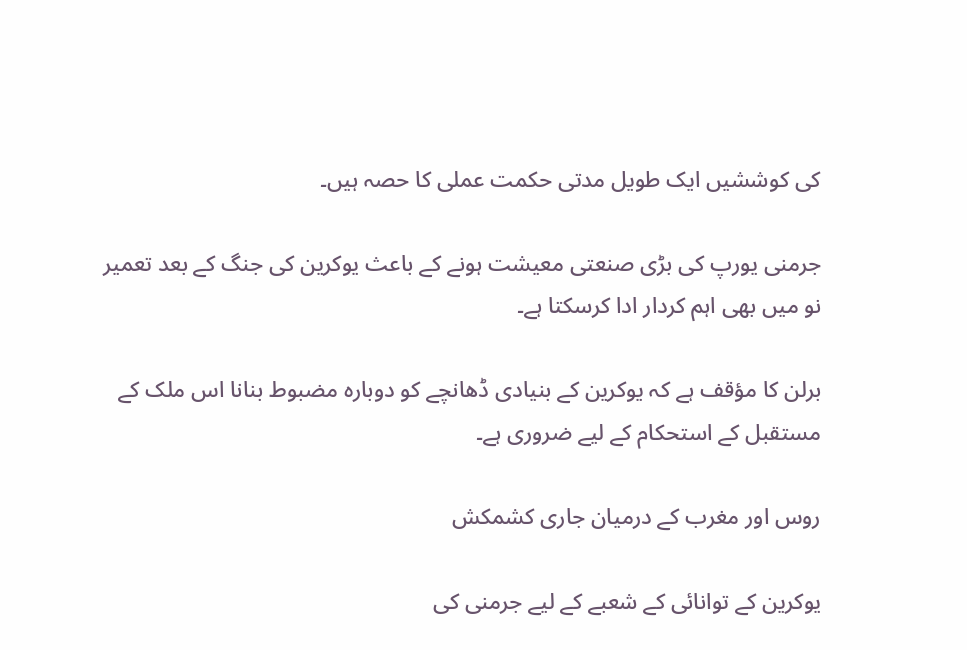کی کوششیں ایک طویل مدتی حکمت عملی کا حصہ ہیں۔

جرمنی یورپ کی بڑی صنعتی معیشت ہونے کے باعث یوکرین کی جنگ کے بعد تعمیر نو میں بھی اہم کردار ادا کرسکتا ہے۔

برلن کا مؤقف ہے کہ یوکرین کے بنیادی ڈھانچے کو دوبارہ مضبوط بنانا اس ملک کے مستقبل کے استحکام کے لیے ضروری ہے۔

روس اور مغرب کے درمیان جاری کشمکش

یوکرین کے توانائی کے شعبے کے لیے جرمنی کی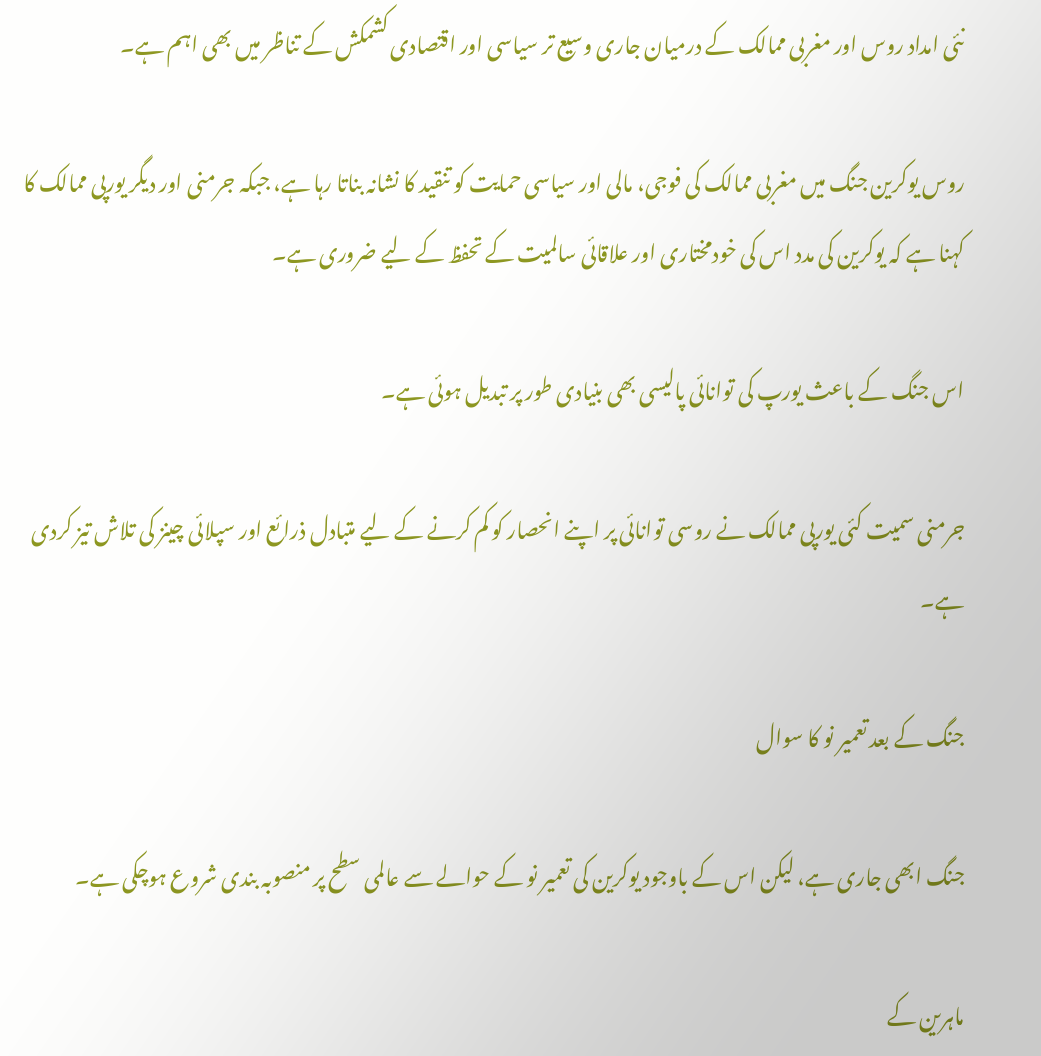نئی امداد روس اور مغربی ممالک کے درمیان جاری وسیع تر سیاسی اور اقتصادی کشمکش کے تناظر میں بھی اہم ہے۔

روس یوکرین جنگ میں مغربی ممالک کی فوجی، مالی اور سیاسی حمایت کو تنقید کا نشانہ بناتا رہا ہے، جبکہ جرمنی اور دیگر یورپی ممالک کا کہنا ہے کہ یوکرین کی مدد اس کی خودمختاری اور علاقائی سالمیت کے تحفظ کے لیے ضروری ہے۔

اس جنگ کے باعث یورپ کی توانائی پالیسی بھی بنیادی طور پر تبدیل ہوئی ہے۔

جرمنی سمیت کئی یورپی ممالک نے روسی توانائی پر اپنے انحصار کو کم کرنے کے لیے متبادل ذرائع اور سپلائی چینز کی تلاش تیز کردی ہے۔

جنگ کے بعد تعمیر نو کا سوال

جنگ ابھی جاری ہے، لیکن اس کے باوجود یوکرین کی تعمیر نو کے حوالے سے عالمی سطح پر منصوبہ بندی شروع ہوچکی ہے۔

ماہرین کے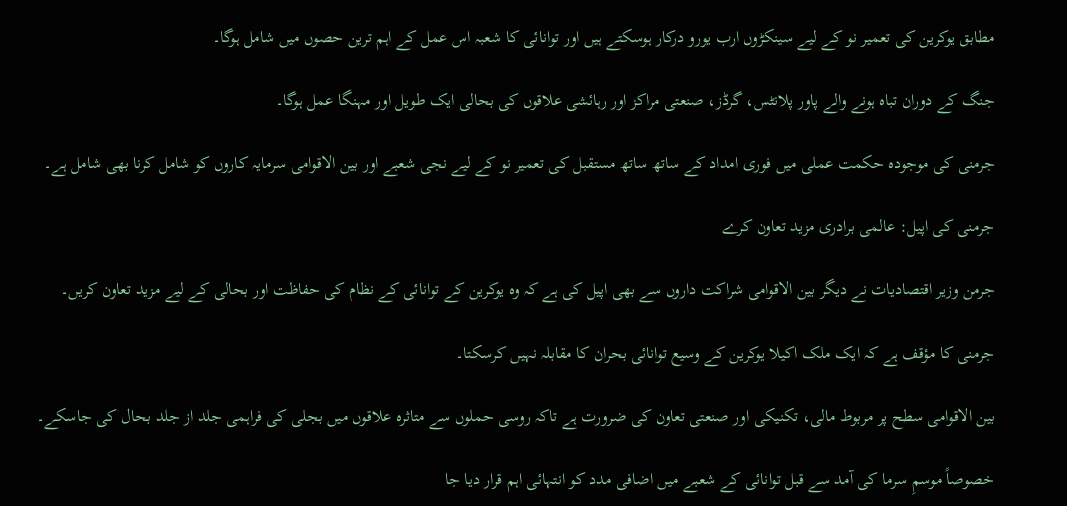مطابق یوکرین کی تعمیر نو کے لیے سینکڑوں ارب یورو درکار ہوسکتے ہیں اور توانائی کا شعبہ اس عمل کے اہم ترین حصوں میں شامل ہوگا۔

جنگ کے دوران تباہ ہونے والے پاور پلانٹس، گرڈز، صنعتی مراکز اور رہائشی علاقوں کی بحالی ایک طویل اور مہنگا عمل ہوگا۔

جرمنی کی موجودہ حکمت عملی میں فوری امداد کے ساتھ ساتھ مستقبل کی تعمیر نو کے لیے نجی شعبے اور بین الاقوامی سرمایہ کاروں کو شامل کرنا بھی شامل ہے۔

جرمنی کی اپیل: عالمی برادری مزید تعاون کرے

جرمن وزیر اقتصادیات نے دیگر بین الاقوامی شراکت داروں سے بھی اپیل کی ہے کہ وہ یوکرین کے توانائی کے نظام کی حفاظت اور بحالی کے لیے مزید تعاون کریں۔

جرمنی کا مؤقف ہے کہ ایک ملک اکیلا یوکرین کے وسیع توانائی بحران کا مقابلہ نہیں کرسکتا۔

بین الاقوامی سطح پر مربوط مالی، تکنیکی اور صنعتی تعاون کی ضرورت ہے تاکہ روسی حملوں سے متاثرہ علاقوں میں بجلی کی فراہمی جلد از جلد بحال کی جاسکے۔

خصوصاً موسمِ سرما کی آمد سے قبل توانائی کے شعبے میں اضافی مدد کو انتہائی اہم قرار دیا جا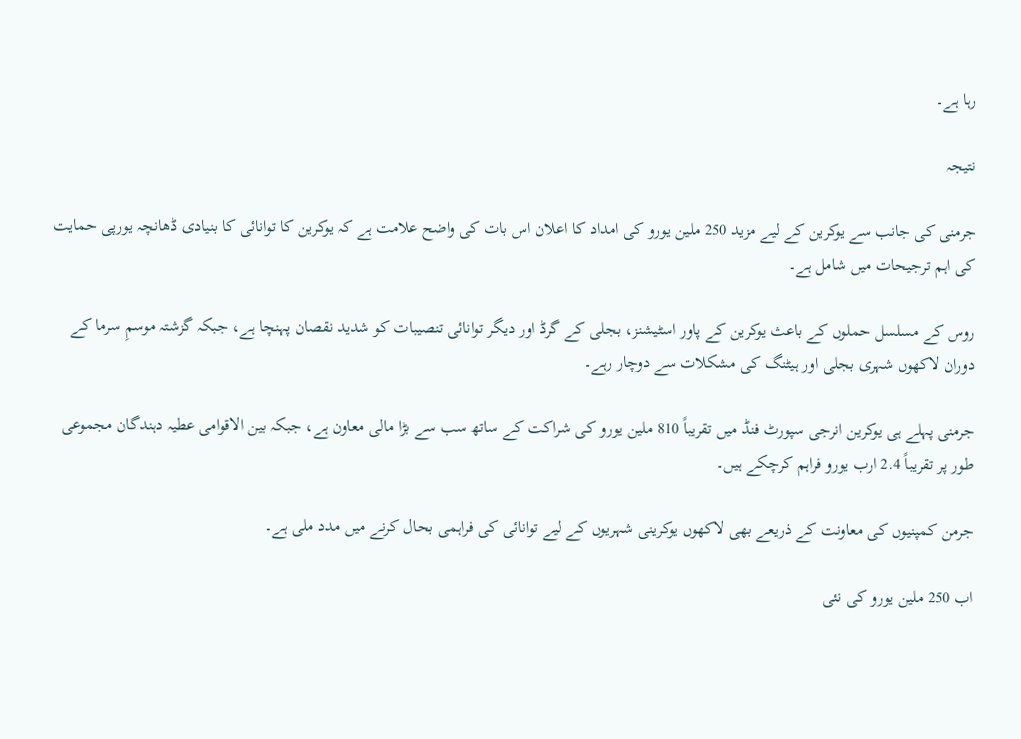رہا ہے۔

نتیجہ

جرمنی کی جانب سے یوکرین کے لیے مزید 250 ملین یورو کی امداد کا اعلان اس بات کی واضح علامت ہے کہ یوکرین کا توانائی کا بنیادی ڈھانچہ یورپی حمایت کی اہم ترجیحات میں شامل ہے۔

روس کے مسلسل حملوں کے باعث یوکرین کے پاور اسٹیشنز، بجلی کے گرڈ اور دیگر توانائی تنصیبات کو شدید نقصان پہنچا ہے، جبکہ گزشتہ موسمِ سرما کے دوران لاکھوں شہری بجلی اور ہیٹنگ کی مشکلات سے دوچار رہے۔

جرمنی پہلے ہی یوکرین انرجی سپورٹ فنڈ میں تقریباً 810 ملین یورو کی شراکت کے ساتھ سب سے بڑا مالی معاون ہے، جبکہ بین الاقوامی عطیہ دہندگان مجموعی طور پر تقریباً 2.4 ارب یورو فراہم کرچکے ہیں۔

جرمن کمپنیوں کی معاونت کے ذریعے بھی لاکھوں یوکرینی شہریوں کے لیے توانائی کی فراہمی بحال کرنے میں مدد ملی ہے۔

اب 250 ملین یورو کی نئی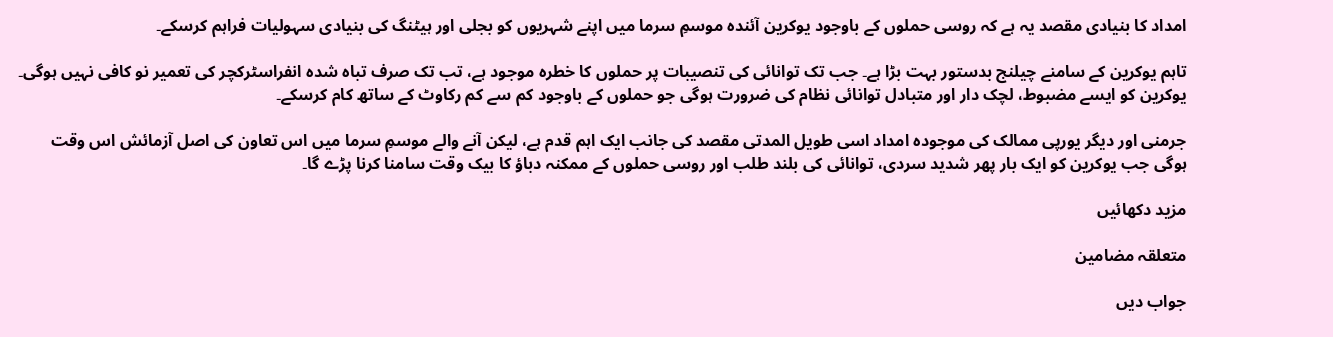امداد کا بنیادی مقصد یہ ہے کہ روسی حملوں کے باوجود یوکرین آئندہ موسمِ سرما میں اپنے شہریوں کو بجلی اور ہیٹنگ کی بنیادی سہولیات فراہم کرسکے۔

تاہم یوکرین کے سامنے چیلنج بدستور بہت بڑا ہے۔ جب تک توانائی کی تنصیبات پر حملوں کا خطرہ موجود ہے، تب تک صرف تباہ شدہ انفراسٹرکچر کی تعمیر نو کافی نہیں ہوگی۔ یوکرین کو ایسے مضبوط، لچک دار اور متبادل توانائی نظام کی ضرورت ہوگی جو حملوں کے باوجود کم سے کم رکاوٹ کے ساتھ کام کرسکے۔

جرمنی اور دیگر یورپی ممالک کی موجودہ امداد اسی طویل المدتی مقصد کی جانب ایک اہم قدم ہے، لیکن آنے والے موسمِ سرما میں اس تعاون کی اصل آزمائش اس وقت ہوگی جب یوکرین کو ایک بار پھر شدید سردی، توانائی کی بلند طلب اور روسی حملوں کے ممکنہ دباؤ کا بیک وقت سامنا کرنا پڑے گا۔

مزید دکھائیں

متعلقہ مضامین

جواب دیں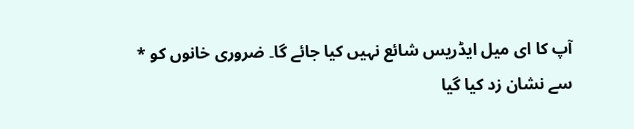آپ کا ای میل ایڈریس شائع نہیں کیا جائے گا۔ ضروری خانوں کو * سے نشان زد کیا گیا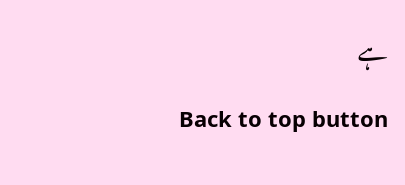ہے

Back to top button